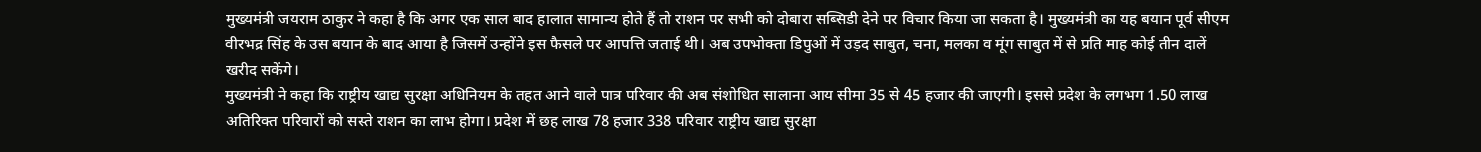मुख्यमंत्री जयराम ठाकुर ने कहा है कि अगर एक साल बाद हालात सामान्य होते हैं तो राशन पर सभी को दोबारा सब्सिडी देने पर विचार किया जा सकता है। मुख्यमंत्री का यह बयान पूर्व सीएम वीरभद्र सिंह के उस बयान के बाद आया है जिसमें उन्होंने इस फैसले पर आपत्ति जताई थी। अब उपभोक्ता डिपुओं में उड़द साबुत, चना, मलका व मूंग साबुत में से प्रति माह कोई तीन दालें खरीद सकेंगे।
मुख्यमंत्री ने कहा कि राष्ट्रीय खाद्य सुरक्षा अधिनियम के तहत आने वाले पात्र परिवार की अब संशोधित सालाना आय सीमा 35 से 45 हजार की जाएगी। इससे प्रदेश के लगभग 1.50 लाख अतिरिक्त परिवारों को सस्ते राशन का लाभ होगा। प्रदेश में छह लाख 78 हजार 338 परिवार राष्ट्रीय खाद्य सुरक्षा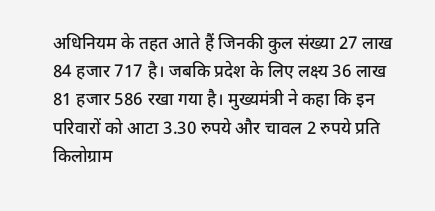अधिनियम के तहत आते हैं जिनकी कुल संख्या 27 लाख 84 हजार 717 है। जबकि प्रदेश के लिए लक्ष्य 36 लाख 81 हजार 586 रखा गया है। मुख्यमंत्री ने कहा कि इन परिवारों को आटा 3.30 रुपये और चावल 2 रुपये प्रति किलोग्राम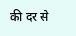की दर से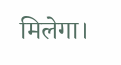मिलेगा।